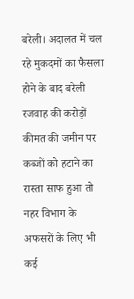बरेली। अदालत में चल रहे मुकदमों का फैसला होने के बाद बरेली रजवाह की करोड़ों कीमत की जमीन पर कब्जों को हटाने का रास्ता साफ हुआ तो नहर विभाग के अफसरों के लिए भी कई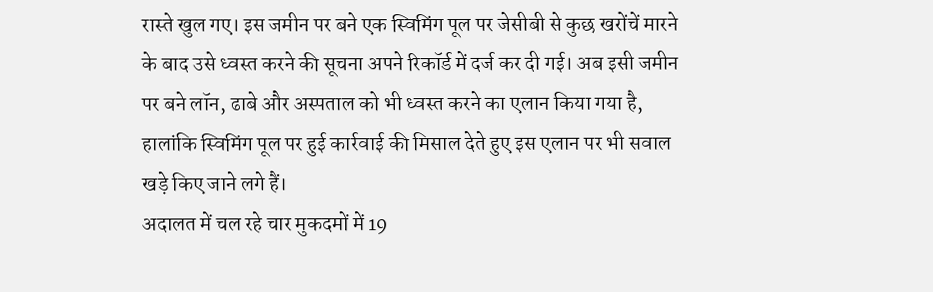रास्ते खुल गए। इस जमीन पर बने एक स्विमिंग पूल पर जेसीबी से कुछ खरोंचें मारने के बाद उसे ध्वस्त करने की सूचना अपने रिकॉर्ड में दर्ज कर दी गई। अब इसी जमीन पर बने लॉन, ढाबे और अस्पताल को भी ध्वस्त करने का एलान किया गया है, हालांकि स्विमिंग पूल पर हुई कार्रवाई की मिसाल देते हुए इस एलान पर भी सवाल खड़े किए जाने लगे हैं।
अदालत में चल रहे चार मुकदमों में 19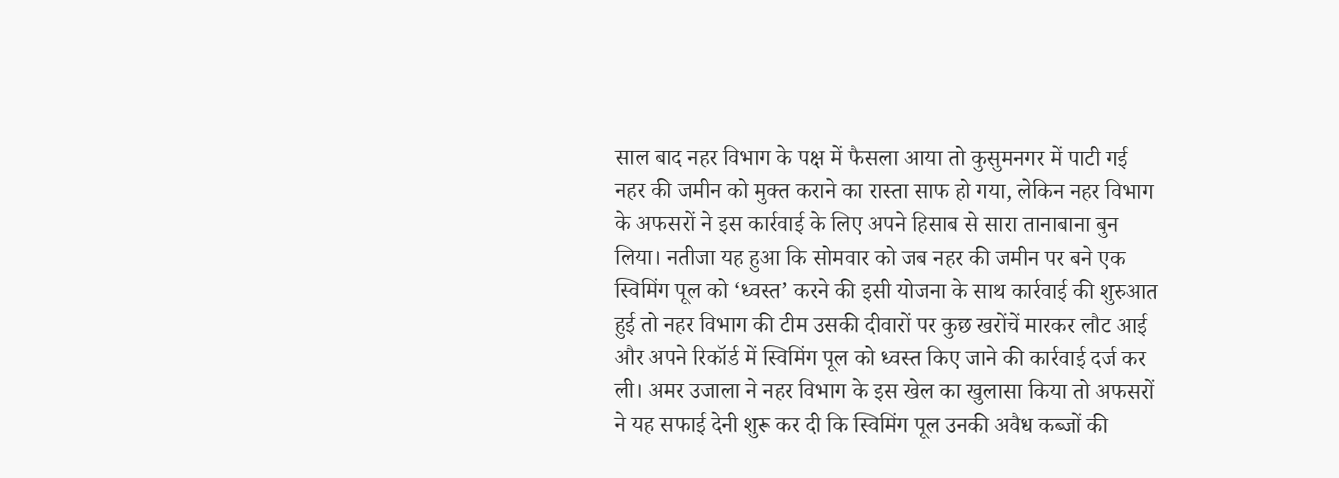साल बाद नहर विभाग के पक्ष में फैसला आया तो कुसुमनगर में पाटी गई नहर की जमीन को मुक्त कराने का रास्ता साफ हो गया, लेकिन नहर विभाग के अफसरों ने इस कार्रवाई के लिए अपने हिसाब से सारा तानाबाना बुन लिया। नतीजा यह हुआ कि सोमवार को जब नहर की जमीन पर बने एक स्विमिंग पूल को ‘ध्वस्त’ करने की इसी योजना के साथ कार्रवाई की शुरुआत हुई तो नहर विभाग की टीम उसकी दीवारों पर कुछ खरोंचें मारकर लौट आई और अपने रिकॉर्ड में स्विमिंग पूल को ध्वस्त किए जाने की कार्रवाई दर्ज कर ली। अमर उजाला ने नहर विभाग के इस खेल का खुलासा किया तो अफसरों ने यह सफाई देनी शुरू कर दी कि स्विमिंग पूल उनकी अवैध कब्जों की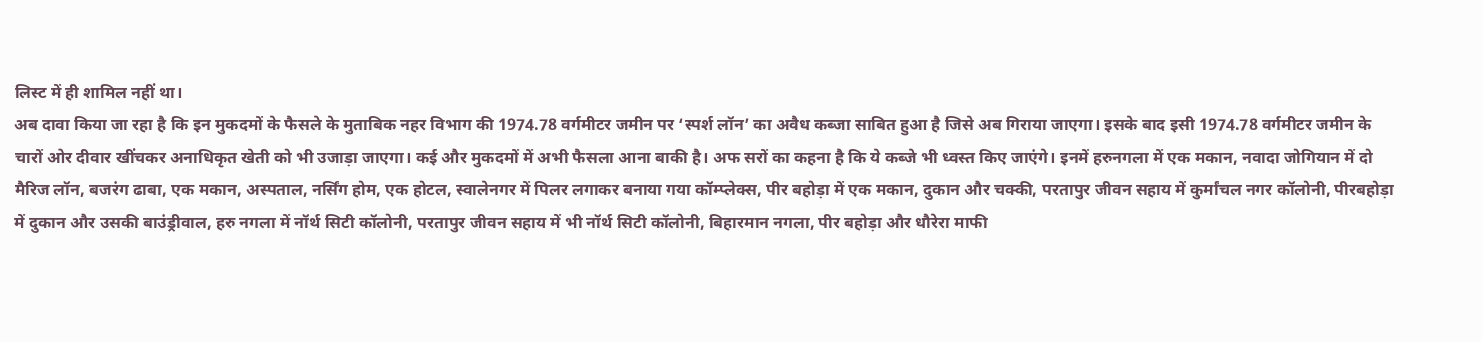लिस्ट में ही शामिल नहीं था।
अब दावा किया जा रहा है कि इन मुकदमों के फैसले के मुताबिक नहर विभाग की 1974.78 वर्गमीटर जमीन पर ‘स्पर्श लॉन’ का अवैध कब्जा साबित हुआ है जिसे अब गिराया जाएगा। इसके बाद इसी 1974.78 वर्गमीटर जमीन के चारों ओर दीवार खींचकर अनाधिकृत खेती को भी उजाड़ा जाएगा। कई और मुकदमों में अभी फैसला आना बाकी है। अफ सरों का कहना है कि ये कब्जे भी ध्वस्त किए जाएंगे। इनमें हरुनगला में एक मकान, नवादा जोगियान में दो मैरिज लॉन, बजरंग ढाबा, एक मकान, अस्पताल, नर्सिंग होम, एक होटल, स्वालेनगर में पिलर लगाकर बनाया गया कॉम्प्लेक्स, पीर बहोड़ा में एक मकान, दुकान और चक्की, परतापुर जीवन सहाय में कुर्मांचल नगर कॉलोनी, पीरबहोड़ा में दुकान और उसकी बाउंड्रीवाल, हरु नगला में नॉर्थ सिटी कॉलोनी, परतापुर जीवन सहाय में भी नॉर्थ सिटी कॉलोनी, बिहारमान नगला, पीर बहोड़ा और धौरेरा माफी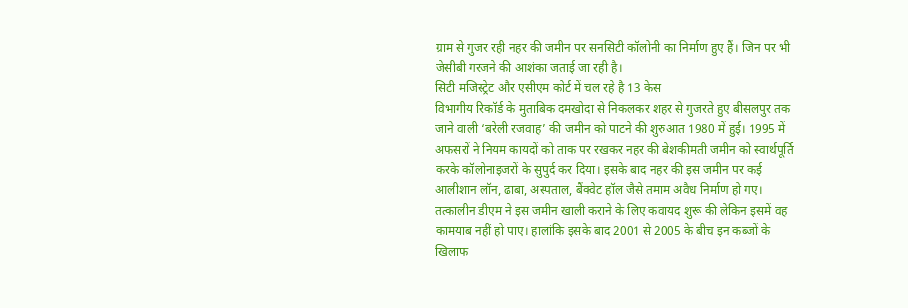ग्राम से गुजर रही नहर की जमीन पर सनसिटी कॉलोनी का निर्माण हुए हैं। जिन पर भी जेसीबी गरजने की आशंका जताई जा रही है।
सिटी मजिस्ट्रेट और एसीएम कोर्ट में चल रहे है 13 केस
विभागीय रिकॉर्ड के मुताबिक दमखोदा से निकलकर शहर से गुजरते हुए बीसलपुर तक जाने वाली ‘बरेली रजवाह’ की जमीन को पाटने की शुरुआत 1980 में हुई। 1995 में अफसरों ने नियम कायदों को ताक पर रखकर नहर की बेशकीमती जमीन को स्वार्थपूर्ति करके कॉलोनाइजरों के सुपुर्द कर दिया। इसके बाद नहर की इस जमीन पर कई आलीशान लॉन, ढाबा, अस्पताल, बैंक्वेट हॉल जैसे तमाम अवैध निर्माण हो गए। तत्कालीन डीएम ने इस जमीन खाली कराने के लिए कवायद शुरू की लेकिन इसमें वह कामयाब नहीं हो पाए। हालांकि इसके बाद 2001 से 2005 के बीच इन कब्जों के खिलाफ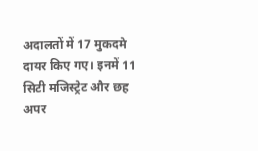अदालतों में 17 मुकदमे दायर किए गए। इनमें 11 सिटी मजिस्ट्रेट और छह अपर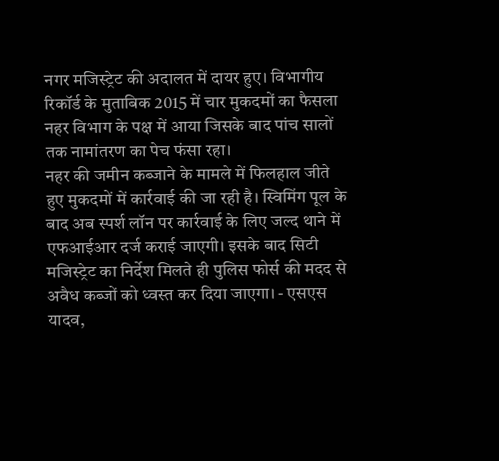नगर मजिस्ट्रेट की अदालत में दायर हुए। विभागीय रिकॉर्ड के मुताबिक 2015 में चार मुकदमों का फैसला नहर विभाग के पक्ष में आया जिसके बाद पांच सालों तक नामांतरण का पेच फंसा रहा।
नहर की जमीन कब्जाने के मामले में फिलहाल जीते हुए मुकदमों में कार्रवाई की जा रही है। स्विमिंग पूल के बाद अब स्पर्श लॉन पर कार्रवाई के लिए जल्द थाने में एफआईआर दर्ज कराई जाएगी। इसके बाद सिटी मजिस्ट्रेट का निर्देश मिलते ही पुलिस फोर्स की मदद से अवैध कब्जों को ध्वस्त कर दिया जाएगा। - एसएस यादव,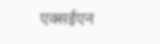एक्सईएन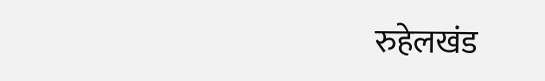रुहेलखंड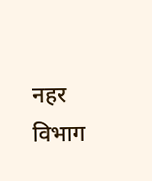नहर विभाग